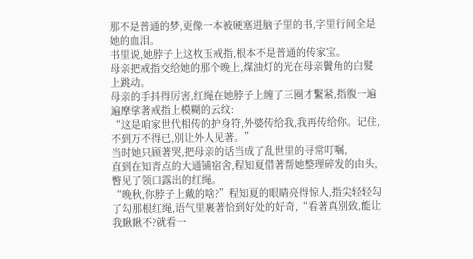那不是普通的梦,更像一本被硬塞进脑子里的书,字里行间全是她的血泪。
书里说,她脖子上这枚玉戒指,根本不是普通的传家宝。
母亲把戒指交给她的那个晚上,煤油灯的光在母亲鬢角的白髮上跳动。
母亲的手抖得厉害,红绳在她脖子上缠了三圈才繫紧,指腹一遍遍摩挲著戒指上模糊的云纹:
“这是咱家世代相传的护身符,外婆传给我,我再传给你。记住,不到万不得已,別让外人见著。”
当时她只顾著哭,把母亲的话当成了乱世里的寻常叮嘱,
直到在知青点的大通铺宿舍,程知夏借著帮她整理碎发的由头,瞥见了领口露出的红绳。
“晚秋,你脖子上戴的啥?”程知夏的眼睛亮得惊人,指尖轻轻勾了勾那根红绳,语气里裹著恰到好处的好奇,“看著真別致,能让我瞅瞅不?就看一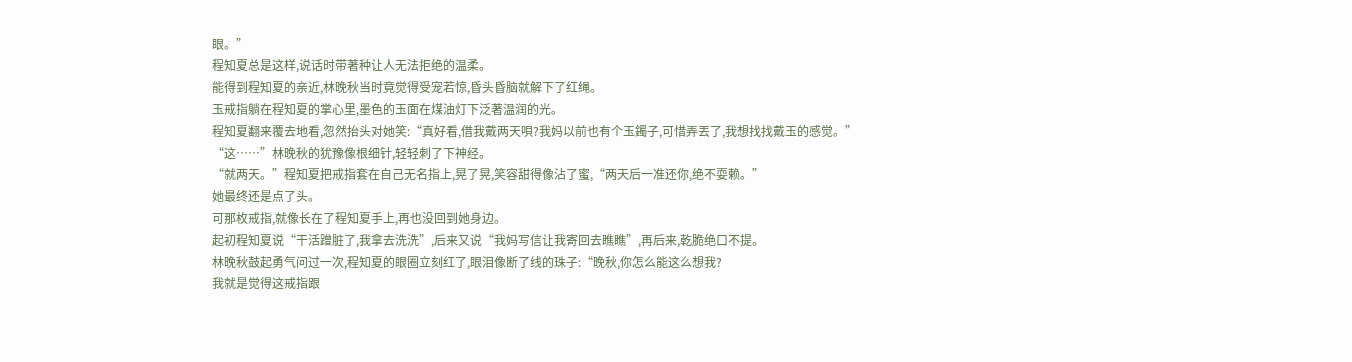眼。”
程知夏总是这样,说话时带著种让人无法拒绝的温柔。
能得到程知夏的亲近,林晚秋当时竟觉得受宠若惊,昏头昏脑就解下了红绳。
玉戒指躺在程知夏的掌心里,墨色的玉面在煤油灯下泛著温润的光。
程知夏翻来覆去地看,忽然抬头对她笑:“真好看,借我戴两天唄?我妈以前也有个玉鐲子,可惜弄丟了,我想找找戴玉的感觉。”
“这……”林晚秋的犹豫像根细针,轻轻刺了下神经。
“就两天。”程知夏把戒指套在自己无名指上,晃了晃,笑容甜得像沾了蜜,“两天后一准还你,绝不耍赖。”
她最终还是点了头。
可那枚戒指,就像长在了程知夏手上,再也没回到她身边。
起初程知夏说“干活蹭脏了,我拿去洗洗”,后来又说“我妈写信让我寄回去瞧瞧”,再后来,乾脆绝口不提。
林晚秋鼓起勇气问过一次,程知夏的眼圈立刻红了,眼泪像断了线的珠子:“晚秋,你怎么能这么想我?
我就是觉得这戒指跟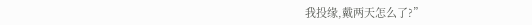我投缘,戴两天怎么了?”